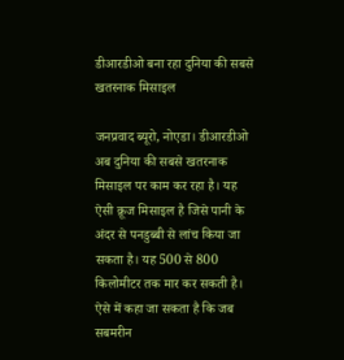डीआरडीओ बना रहा दुनिया की सबसे खतरनाक मिसाइल

जनप्रवाद ब्यूरो, नोएडा। डीआरडीओ अब दुनिया की सबसे खतरनाक मिसाइल पर काम कर रहा है। यह ऐसी क्रूज मिसाइल है जिसे पानी के अंदर से पनडुब्बी से लांच किया जा सकता है। यह 500 से 800 किलोमीटर तक मार कर सकती है। ऐसे में कहा जा सकता है कि जब सबमरीन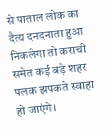से पाताल लोक का दैत्य दनदनाता हुआ निकलेगा तो कराची समेत कई बड़े शहर पलक झपकते स्वाहा हो जाएंगे।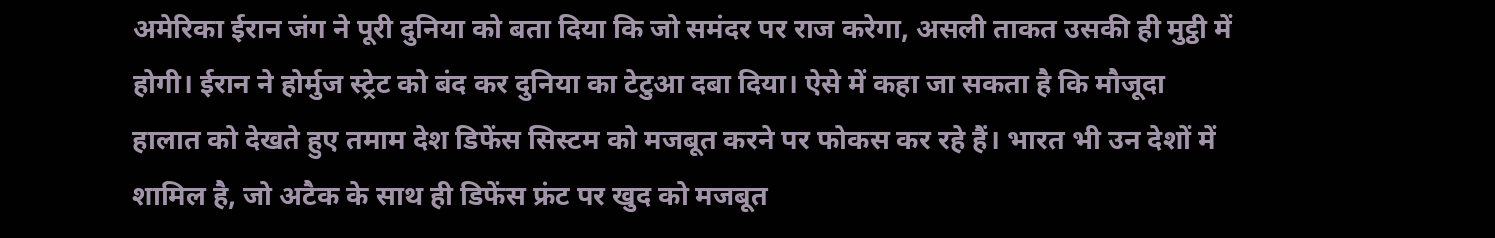अमेरिका ईरान जंग ने पूरी दुनिया को बता दिया कि जो समंदर पर राज करेगा, असली ताकत उसकी ही मुट्ठी में होगी। ईरान ने होर्मुज स्ट्रेट को बंद कर दुनिया का टेटुआ दबा दिया। ऐसे में कहा जा सकता है कि मौजूदा हालात को देखते हुए तमाम देश डिफेंस सिस्टम को मजबूत करने पर फोकस कर रहे हैं। भारत भी उन देशों में शामिल है, जो अटैक के साथ ही डिफेंस फ्रंट पर खुद को मजबूत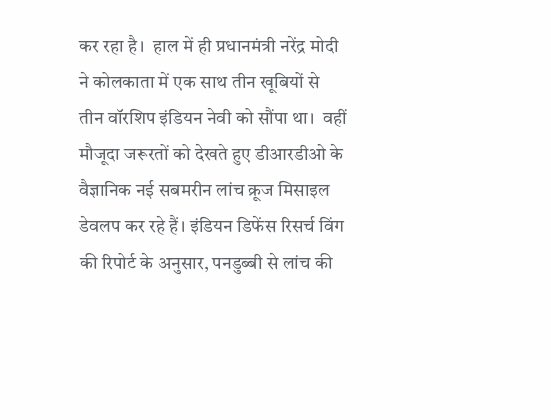कर रहा है।  हाल में ही प्रधानमंत्री नरेंद्र मोदी ने कोलकाता में एक साथ तीन खूबियों से तीन वॉरशिप इंडियन नेवी को सौंपा था।  वहीं मौजूदा जरूरतों को देखते हुए डीआरडीओ के वैज्ञानिक नई सबमरीन लांच क्रूज मिसाइल डेवलप कर रहे हैं। इंडियन डिफेंस रिसर्च विंग की रिपोर्ट के अनुसार, पनडुब्बी से लांच की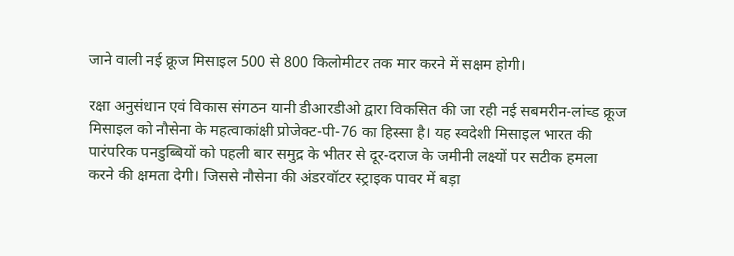जाने वाली नई क्रूज मिसाइल 500 से 800 किलोमीटर तक मार करने में सक्षम होगी।

रक्षा अनुसंधान एवं विकास संगठन यानी डीआरडीओ द्वारा विकसित की जा रही नई सबमरीन-लांच्ड क्रूज मिसाइल को नौसेना के महत्वाकांक्षी प्रोजेक्ट-पी-76 का हिस्सा है। यह स्वदेशी मिसाइल भारत की पारंपरिक पनडुब्बियों को पहली बार समुद्र के भीतर से दूर-दराज के जमीनी लक्ष्यों पर सटीक हमला करने की क्षमता देगी। जिससे नौसेना की अंडरवॉटर स्ट्राइक पावर में बड़ा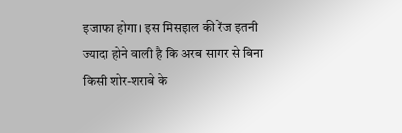इजाफा होगा। इस मिसइाल की रेंज इतनी ज्यादा होने वाली है कि अरब सागर से बिना किसी शोर-शराबे के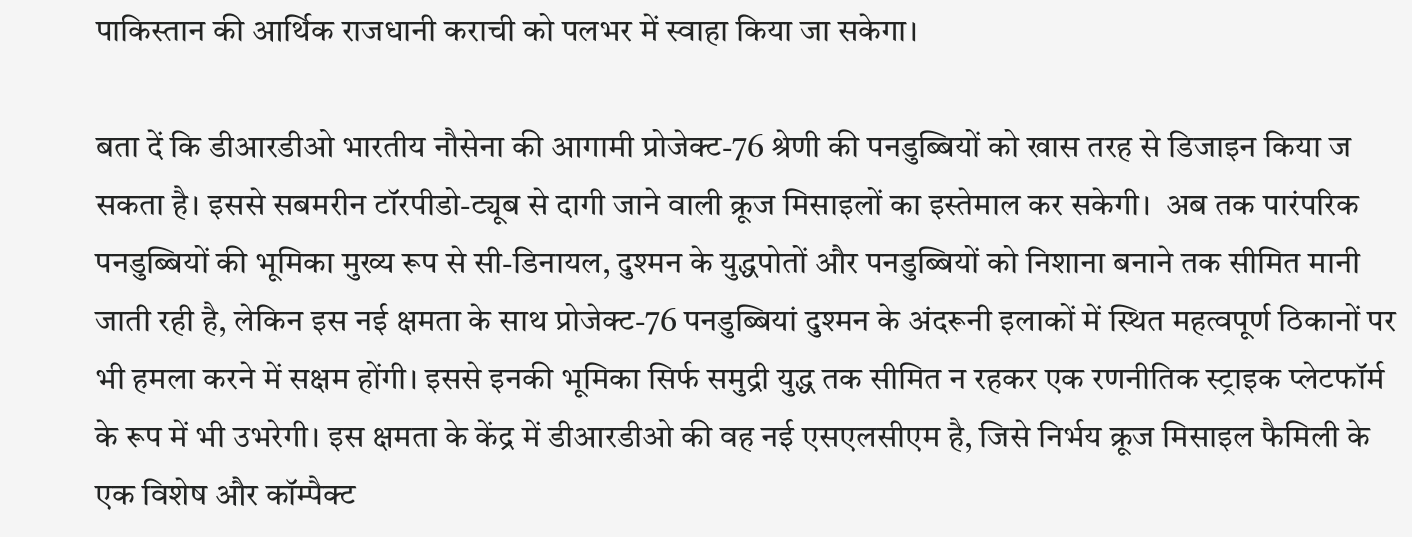पाकिस्तान की आर्थिक राजधानी कराची को पलभर में स्वाहा किया जा सकेगा।

बता दें कि डीआरडीओ भारतीय नौसेना की आगामी प्रोजेक्ट-76 श्रेणी की पनडुब्बियों को खास तरह से डिजाइन किया ज सकता है। इससे सबमरीन टॉरपीडो-ट्यूब से दागी जाने वाली क्रूज मिसाइलों का इस्तेमाल कर सकेगी।  अब तक पारंपरिक पनडुब्बियों की भूमिका मुख्य रूप से सी-डिनायल, दुश्मन के युद्धपोतों और पनडुब्बियों को निशाना बनाने तक सीमित मानी जाती रही है, लेकिन इस नई क्षमता के साथ प्रोजेक्ट-76 पनडुब्बियां दुश्मन के अंदरूनी इलाकों में स्थित महत्वपूर्ण ठिकानों पर भी हमला करने में सक्षम होंगी। इससे इनकी भूमिका सिर्फ समुद्री युद्ध तक सीमित न रहकर एक रणनीतिक स्ट्राइक प्लेटफॉर्म के रूप में भी उभरेगी। इस क्षमता के केंद्र में डीआरडीओ की वह नई एसएलसीएम है, जिसे निर्भय क्रूज मिसाइल फैमिली के एक विशेष और कॉम्पैक्ट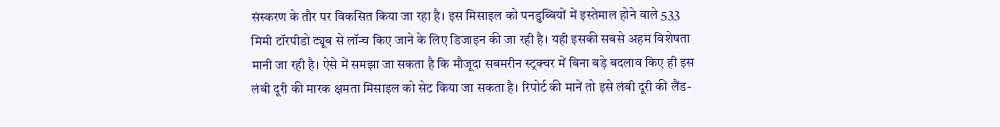संस्करण के तौर पर विकसित किया जा रहा है। इस मिसाइल को पनडुब्बियों में इस्तेमाल होने वाले 533 मिमी टॉरपीडो ट्यूब से लॉन्च किए जाने के लिए डिजाइन की जा रही है। यही इसकी सबसे अहम विशेषता मानी जा रही है। ऐसे में समझा जा सकता है कि मौजूदा सबमरीन स्ट्रक्चर में बिना बड़े बदलाव किए ही इस लंबी दूरी की मारक क्षमता मिसाइल को सेट किया जा सकता है। रिपोर्ट की मानें तो इसे लंबी दूरी की लैंड-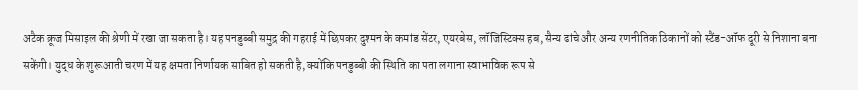अटैक क्रूज मिसाइल की श्रेणी में रखा जा सकता है। यह पनडुब्बी समुद्र की गहराई में छिपकर दुश्मन के कमांड सेंटर, एयरबेस, लॉजिस्टिक्स हब, सैन्य ढांचे और अन्य रणनीतिक ठिकानों को स्टैंड-ऑफ दूरी से निशाना बना सकेंगी। युद्ध के शुरूआती चरण में यह क्षमता निर्णायक साबित हो सकती है, क्योंकि पनडुब्बी की स्थिति का पता लगाना स्वाभाविक रूप से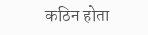कठिन होता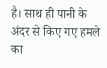है। साथ ही पानी के अंदर से किए गए हमले का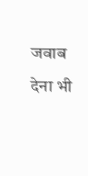जवाब देना भी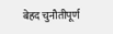बेहद चुनौतीपूर्ण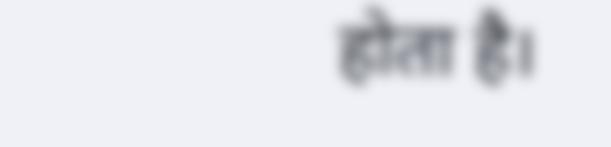होता है।